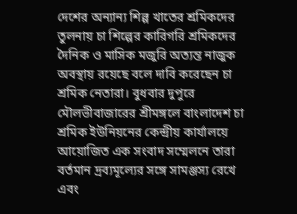দেশের অন্যান্য শিল্প খাতের শ্রমিকদের তুলনায় চা শিল্পের কারিগরি শ্রমিকদের দৈনিক ও মাসিক মজুরি অত্যন্ত নাজুক অবস্থায় রয়েছে বলে দাবি করেছেন চা শ্রমিক নেতারা। বুধবার দুপুরে মৌলভীবাজারের শ্রীমঙ্গলে বাংলাদেশ চা শ্রমিক ইউনিয়নের কেন্দ্রীয় কার্যালয়ে আয়োজিত এক সংবাদ সম্মেলনে তারা বর্তমান দ্রব্যমূল্যের সঙ্গে সামঞ্জস্য রেখে এবং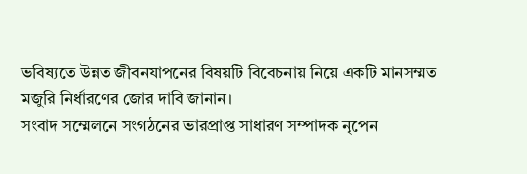ভবিষ্যতে উন্নত জীবনযাপনের বিষয়টি বিবেচনায় নিয়ে একটি মানসম্মত মজুরি নির্ধারণের জোর দাবি জানান।
সংবাদ সম্মেলনে সংগঠনের ভারপ্রাপ্ত সাধারণ সম্পাদক নৃপেন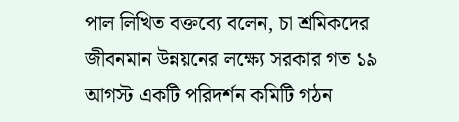পাল লিখিত বক্তব্যে বলেন, চা শ্রমিকদের জীবনমান উন্নয়নের লক্ষ্যে সরকার গত ১৯ আগস্ট একটি পরিদর্শন কমিটি গঠন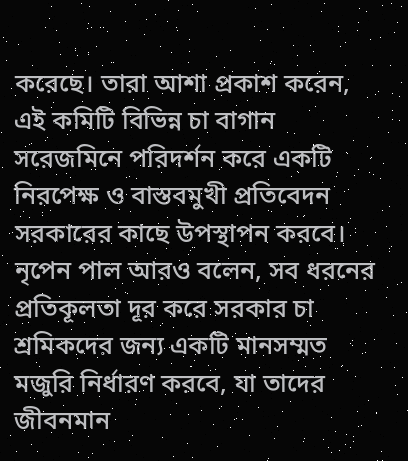করেছে। তারা আশা প্রকাশ করেন, এই কমিটি বিভিন্ন চা বাগান সরেজমিনে পরিদর্শন করে একটি নিরপেক্ষ ও বাস্তবমুখী প্রতিবেদন সরকারের কাছে উপস্থাপন করবে। নৃপেন পাল আরও বলেন, সব ধরনের প্রতিকূলতা দূর করে সরকার চা শ্রমিকদের জন্য একটি মানসম্মত মজুরি নির্ধারণ করবে, যা তাদের জীবনমান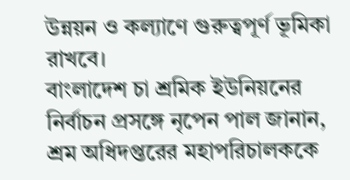উন্নয়ন ও কল্যাণে গুরুত্বপূর্ণ ভূমিকা রাখবে।
বাংলাদেশ চা শ্রমিক ইউনিয়নের নির্বাচন প্রসঙ্গে নৃপেন পাল জানান, শ্রম অধিদপ্তরের মহাপরিচালককে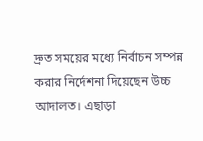দ্রুত সময়ের মধ্যে নির্বাচন সম্পন্ন করার নির্দেশনা দিয়েছেন উচ্চ আদালত। এছাড়া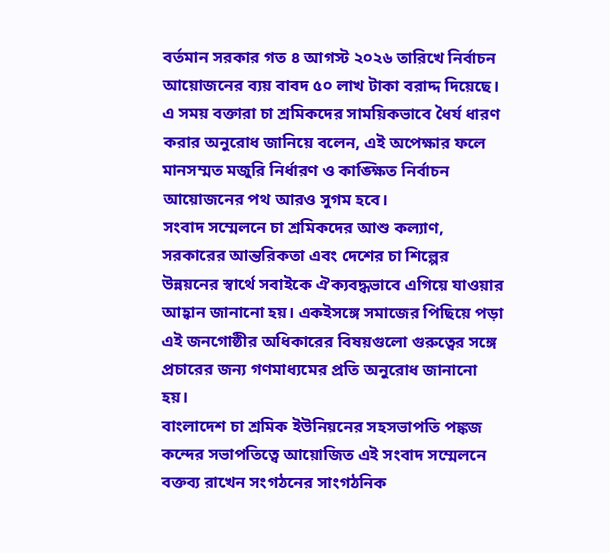বর্তমান সরকার গত ৪ আগস্ট ২০২৬ তারিখে নির্বাচন আয়োজনের ব্যয় বাবদ ৫০ লাখ টাকা বরাদ্দ দিয়েছে। এ সময় বক্তারা চা শ্রমিকদের সাময়িকভাবে ধৈর্য ধারণ করার অনুরোধ জানিয়ে বলেন, এই অপেক্ষার ফলে মানসম্মত মজুরি নির্ধারণ ও কাঙ্ক্ষিত নির্বাচন আয়োজনের পথ আরও সুগম হবে।
সংবাদ সম্মেলনে চা শ্রমিকদের আশু কল্যাণ, সরকারের আন্তরিকতা এবং দেশের চা শিল্পের উন্নয়নের স্বার্থে সবাইকে ঐক্যবদ্ধভাবে এগিয়ে যাওয়ার আহ্বান জানানো হয়। একইসঙ্গে সমাজের পিছিয়ে পড়া এই জনগোষ্ঠীর অধিকারের বিষয়গুলো গুরুত্বের সঙ্গে প্রচারের জন্য গণমাধ্যমের প্রতি অনুরোধ জানানো হয়।
বাংলাদেশ চা শ্রমিক ইউনিয়নের সহসভাপতি পঙ্কজ কন্দের সভাপতিত্বে আয়োজিত এই সংবাদ সম্মেলনে বক্তব্য রাখেন সংগঠনের সাংগঠনিক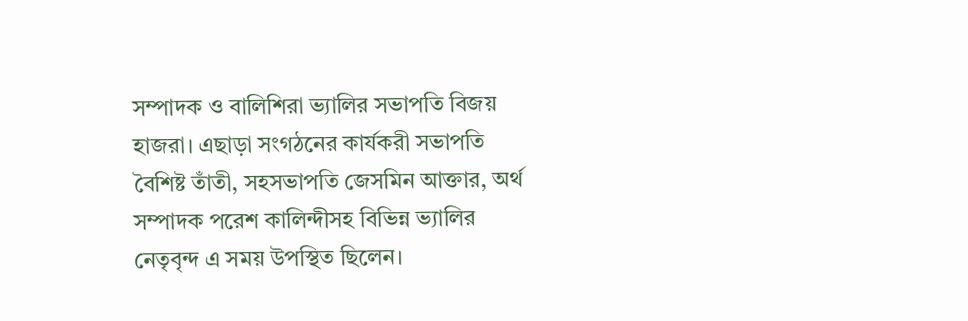সম্পাদক ও বালিশিরা ভ্যালির সভাপতি বিজয় হাজরা। এছাড়া সংগঠনের কার্যকরী সভাপতি বৈশিষ্ট তাঁতী, সহসভাপতি জেসমিন আক্তার, অর্থ সম্পাদক পরেশ কালিন্দীসহ বিভিন্ন ভ্যালির নেতৃবৃন্দ এ সময় উপস্থিত ছিলেন।